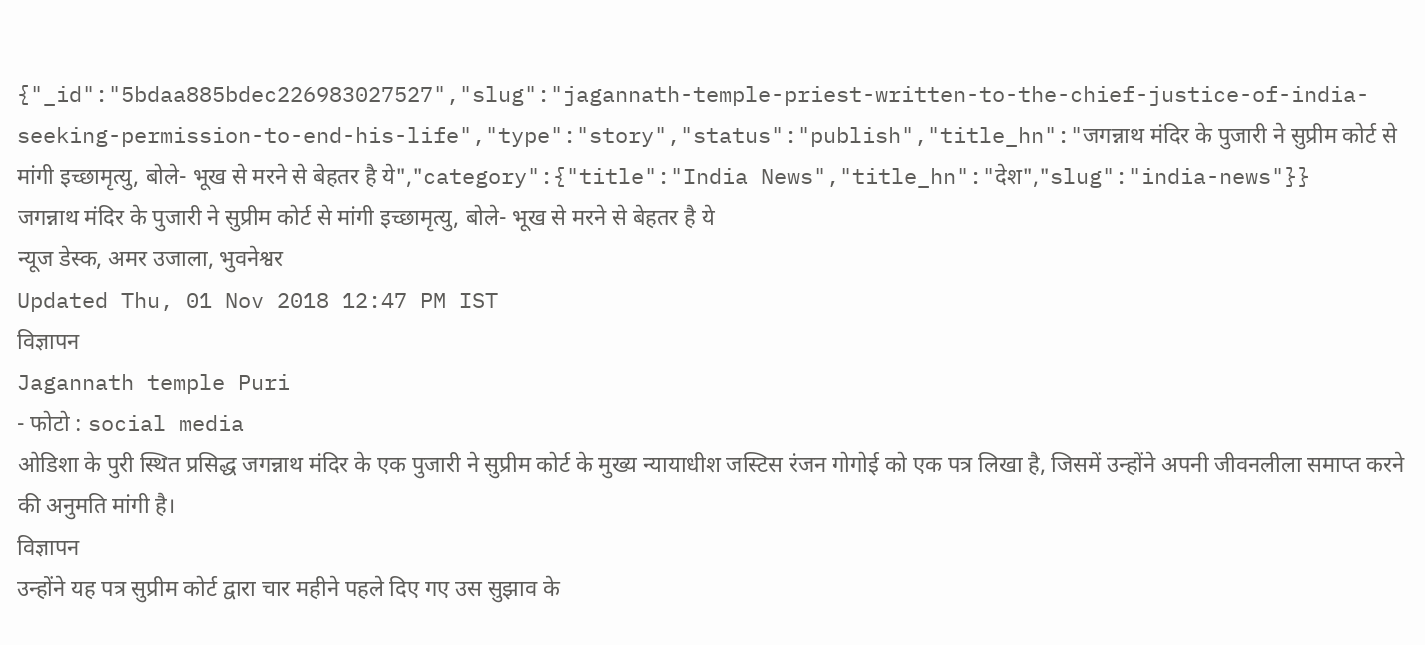{"_id":"5bdaa885bdec226983027527","slug":"jagannath-temple-priest-written-to-the-chief-justice-of-india-seeking-permission-to-end-his-life","type":"story","status":"publish","title_hn":"जगन्नाथ मंदिर के पुजारी ने सुप्रीम कोर्ट से मांगी इच्छामृत्यु, बोले- भूख से मरने से बेहतर है ये","category":{"title":"India News","title_hn":"देश","slug":"india-news"}}
जगन्नाथ मंदिर के पुजारी ने सुप्रीम कोर्ट से मांगी इच्छामृत्यु, बोले- भूख से मरने से बेहतर है ये
न्यूज डेस्क, अमर उजाला, भुवनेश्वर
Updated Thu, 01 Nov 2018 12:47 PM IST
विज्ञापन
Jagannath temple Puri
- फोटो : social media
ओडिशा के पुरी स्थित प्रसिद्ध जगन्नाथ मंदिर के एक पुजारी ने सुप्रीम कोर्ट के मुख्य न्यायाधीश जस्टिस रंजन गोगोई को एक पत्र लिखा है, जिसमें उन्होंने अपनी जीवनलीला समाप्त करने की अनुमति मांगी है।
विज्ञापन
उन्होंने यह पत्र सुप्रीम कोर्ट द्वारा चार महीने पहले दिए गए उस सुझाव के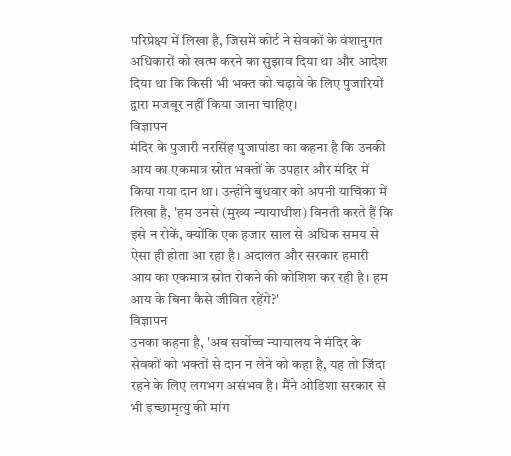परिप्रेक्ष्य में लिखा है, जिसमें कोर्ट ने सेवकों के वंशानुगत अधिकारों को खत्म करने का सुझाव दिया था और आदेश दिया था कि किसी भी भक्त को चढ़ावे के लिए पुजारियों द्वारा मजबूर नहीं किया जाना चाहिए।
विज्ञापन
मंदिर के पुजारी नरसिंह पुजापांडा का कहना है कि उनकी आय का एकमात्र स्रोत भक्तों के उपहार और मंदिर में किया गया दान था। उन्होंने बुधवार को अपनी याचिका में लिखा है, 'हम उनसे (मुख्य न्यायाधीश) विनती करते हैं कि इसे न रोकें, क्योंकि एक हजार साल से अधिक समय से ऐसा ही होता आ रहा है। अदालत और सरकार हमारी आय का एकमात्र स्रोत रोकने की कोशिश कर रही है। हम आय के बिना कैसे जीवित रहेंगे?'
विज्ञापन
उनका कहना है, 'अब सर्वोच्च न्यायालय ने मंदिर के सेवकों को भक्तों से दान न लेने को कहा है, यह तो जिंदा रहने के लिए लगभग असंभव है। मैंने ओडिशा सरकार से भी इच्छामृत्यु की मांग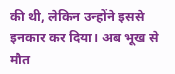की थी, लेकिन उन्होंने इससे इनकार कर दिया। अब भूख से मौत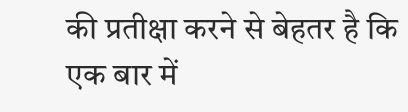की प्रतीक्षा करने से बेहतर है कि एक बार में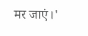मर जाएं।'